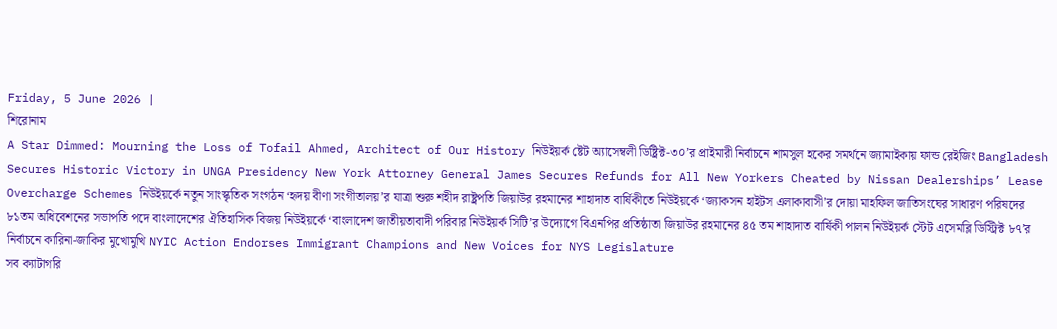Friday, 5 June 2026 |
শিরোনাম
A Star Dimmed: Mourning the Loss of Tofail Ahmed, Architect of Our History নিউইয়র্ক ষ্টেট অ্যাসেম্বলী ডিষ্ট্রিক্ট-৩০’র প্রাইমারী নির্বাচনে শামসুল হকের সমর্থনে জ্যামাইকায় ফান্ড রেইজিং Bangladesh Secures Historic Victory in UNGA Presidency New York Attorney General James Secures Refunds for All New Yorkers Cheated by Nissan Dealerships’ Lease Overcharge Schemes নিউইয়র্কে নতুন সাংস্কৃতিক সংগঠন ‘হৃদয় বীণা সংগীতালয়’র যাত্রা শুরু শহীদ রাষ্ট্রপতি জিয়াউর রহমানের শাহাদাত বার্ষিকীতে নিউইয়র্কে ‘জ্যাকসন হাইটস এলাকাবাসী’র দোয়া মাহফিল জাতিসংঘের সাধারণ পরিষদের ৮১তম অধিবেশনের সভাপতি পদে বাংলাদেশের ঐতিহাসিক বিজয় নিউইয়র্কে ‘বাংলাদেশ জাতীয়তাবাদী পরিবার নিউইয়র্ক সিটি’র উদ্যোগে বিএনপির প্রতিষ্ঠাতা জিয়াউর রহমানের ৪৫ তম শাহাদাত বার্ষিকী পালন নিউইয়র্ক স্টেট এসেমব্লি ডিস্ট্রিক্ট ৮৭’র নির্বাচনে কারিনা-জাকির মুখোমুখি NYIC Action Endorses Immigrant Champions and New Voices for NYS Legislature
সব ক্যাটাগরি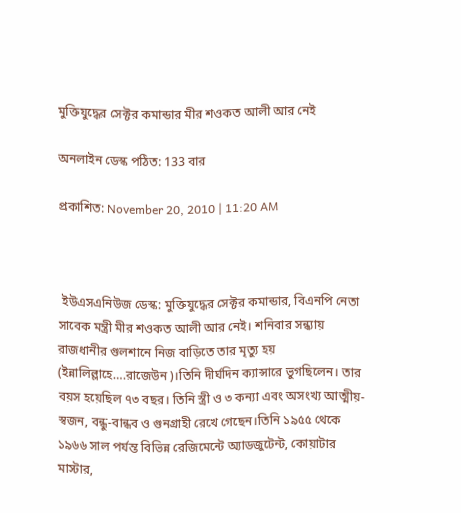মুক্তিযুদ্ধের সেক্টর কমান্ডার মীর শওকত আলী আর নেই

অনলাইন ডেস্ক পঠিত: 133 বার

প্রকাশিত: November 20, 2010 | 11:20 AM



 ইউএসএনিউজ ডেস্ক: মুক্তিযুদ্ধের সেক্টর কমান্ডার, বিএনপি নেতা সাবেক মন্ত্রী মীর শওকত আলী আর নেই। শনিবার সন্ধ্যায় রাজধানীর গুলশানে নিজ বাড়িতে তার মৃত্যু হয় (ইন্নালিল্লাহে….রাজেউন)।তিনি দীর্ঘদিন ক্যান্সারে ভুগছিলেন। তার বয়স হয়েছিল ৭৩ বছর। তিনি স্ত্রী ও ৩ কন্যা এবং অসংখ্য আত্মীয়-স্বজন, বন্ধু-বান্ধব ও গুনগ্রাহী রেখে গেছেন।তিনি ১৯৫৫ থেকে ১৯৬৬ সাল পর্যন্ত বিভিন্ন রেজিমেন্টে অ্যাডজুটেন্ট, কোয়াটার মাস্টার,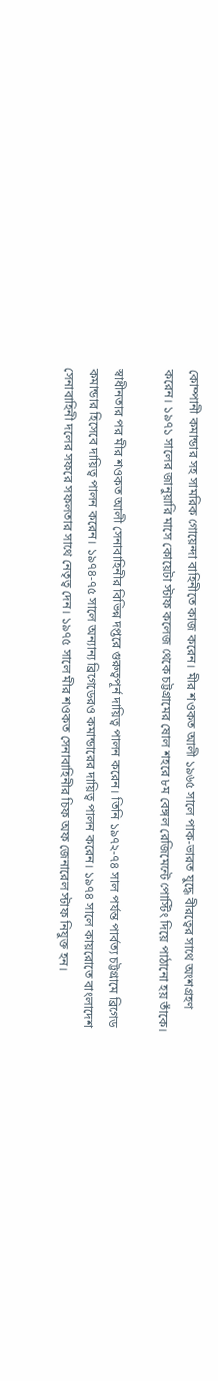কোম্পানী কমান্ডার সহ সামরিক গোয়েন্দা বাহিনীতে কাজ করেন। মীর শওকত আলী ১৯৬৫ সালে পাক-ভারত যুদ্ধে বীরত্বের সাথে অংশগ্রহণ করেন। ১৯৭১ সালের জানুয়ারি মাসে কোয়েটা স্টাফ কলেজ থেকে চট্টগ্রামের ষোল শহরে ৮ম বেঙ্গল রেজিমেন্টে পোস্টিং দিয়ে পাঠানো হয় তাঁকে।

স্বাধীনতার পর মীর শওকত আলী সেনাবাহিনীর বিভিন্ন দপ্তরে গুরুত্বপূর্ন দায়িত্ব পালন করেন। তিনি ১৯৭২-৭৪ সাল পর্যন্ত পার্বত্য চট্টগ্রামে ব্রিগেড কমান্ডার হিসেবে দায়িত্ব পালন করেন। ১৯৭৪-৭৫ সালে অন্যান্য ব্রিগেডেরও কমান্ডারের দায়িত্ব পালন করেন। ১৯৭৪ সালে কায়রোতে বাংলাদেশ সেনাবাহিনী দলের সফরে সফলতার সাথে নেতৃত্ব দেন। ১৯৭৫ সালে মীর শওকত সেনাবাহিনীর চিফ অফ জেনারেল স্টাফ নিযুক্ত হন।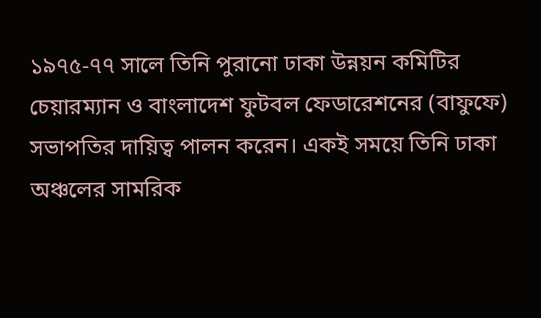১৯৭৫-৭৭ সালে তিনি পুরানো ঢাকা উন্নয়ন কমিটির চেয়ারম্যান ও বাংলাদেশ ফুটবল ফেডারেশনের (বাফুফে) সভাপতির দায়িত্ব পালন করেন। একই সময়ে তিনি ঢাকা অঞ্চলের সামরিক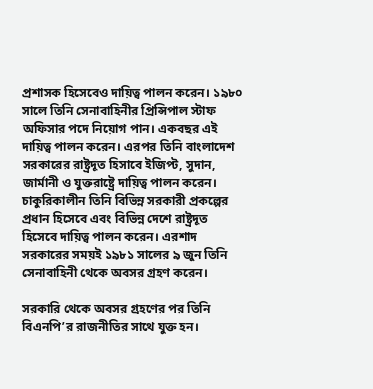প্রশাসক হিসেবেও দায়িত্ব পালন করেন। ১৯৮০ সালে তিনি সেনাবাহিনীর প্রিন্সিপাল স্টাফ অফিসার পদে নিয়োগ পান। একবছর এই দায়িত্ব পালন করেন। এরপর তিনি বাংলাদেশ সরকারের রাষ্ট্রদূত হিসাবে ইজিপ্ট, সুদান, জার্মানী ও যুক্তরাষ্ট্রে দায়িত্ব পালন করেন। চাকুরিকালীন তিনি বিভিন্ন সরকারী প্রকল্পের প্রধান হিসেবে এবং বিভিন্ন দেশে রাষ্ট্রদূত হিসেবে দায়িত্ব পালন করেন। এরশাদ সরকারের সময়ই ১৯৮১ সালের ৯ জুন তিনি সেনাবাহিনী থেকে অবসর গ্রহণ করেন।

সরকারি থেকে অবসর গ্রহণের পর তিনি বিএনপি’র রাজনীতির সাথে যুক্ত হন।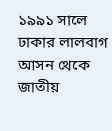১৯৯১ সালে ঢাকার লালবাগ আসন থেকে জাতীয়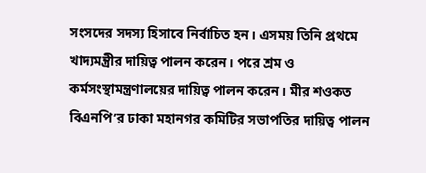সংসদের সদস্য হিসাবে নির্বাচিত হন। এসময় তিনি প্রথমে খাদ্যমন্ত্রীর দায়িত্ব পালন করেন। পরে শ্রম ও কর্মসংস্থামন্ত্রণালয়ের দায়িত্ব পালন করেন। মীর শওকত বিএনপি’র ঢাকা মহানগর কমিটির সভাপতির দায়িত্ব পালন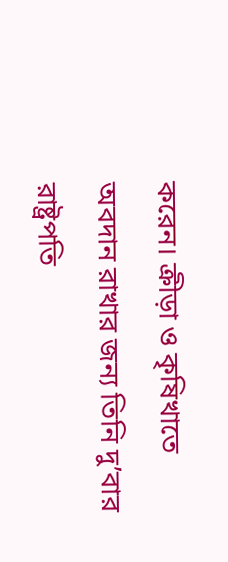করেন। ক্রীড়া ও কৃষিখাতে অবদান রাখার জন্য তিনি দু’বার রাষ্ট্রপতি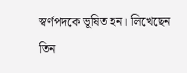স্বর্ণপদকে ভূষিত হন। লিখেছেন তিন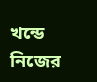খন্ডে নিজের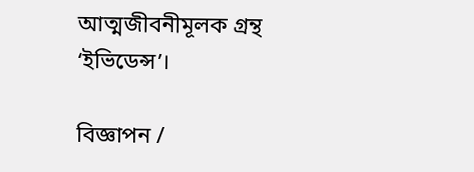আত্মজীবনীমূলক গ্রন্থ ‘ইভিডেন্স’।

বিজ্ঞাপন /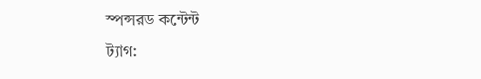স্পন্সরড কন্টেন্ট
ট্যাগ: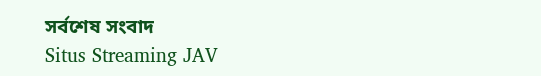সর্বশেষ সংবাদ
Situs Streaming JAV